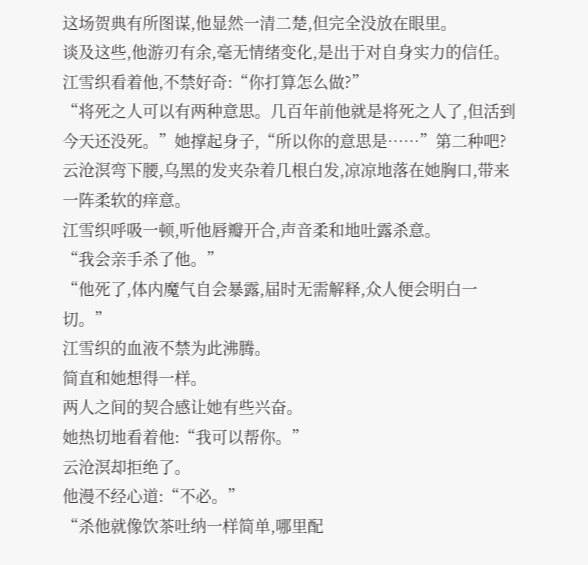这场贺典有所图谋,他显然一清二楚,但完全没放在眼里。
谈及这些,他游刃有余,毫无情绪变化,是出于对自身实力的信任。
江雪织看着他,不禁好奇:“你打算怎么做?”
“将死之人可以有两种意思。几百年前他就是将死之人了,但活到今天还没死。”她撑起身子,“所以你的意思是……”第二种吧?
云沧溟弯下腰,乌黑的发夹杂着几根白发,凉凉地落在她胸口,带来一阵柔软的痒意。
江雪织呼吸一顿,听他唇瓣开合,声音柔和地吐露杀意。
“我会亲手杀了他。”
“他死了,体内魔气自会暴露,届时无需解释,众人便会明白一切。”
江雪织的血液不禁为此沸腾。
简直和她想得一样。
两人之间的契合感让她有些兴奋。
她热切地看着他:“我可以帮你。”
云沧溟却拒绝了。
他漫不经心道:“不必。”
“杀他就像饮茶吐纳一样简单,哪里配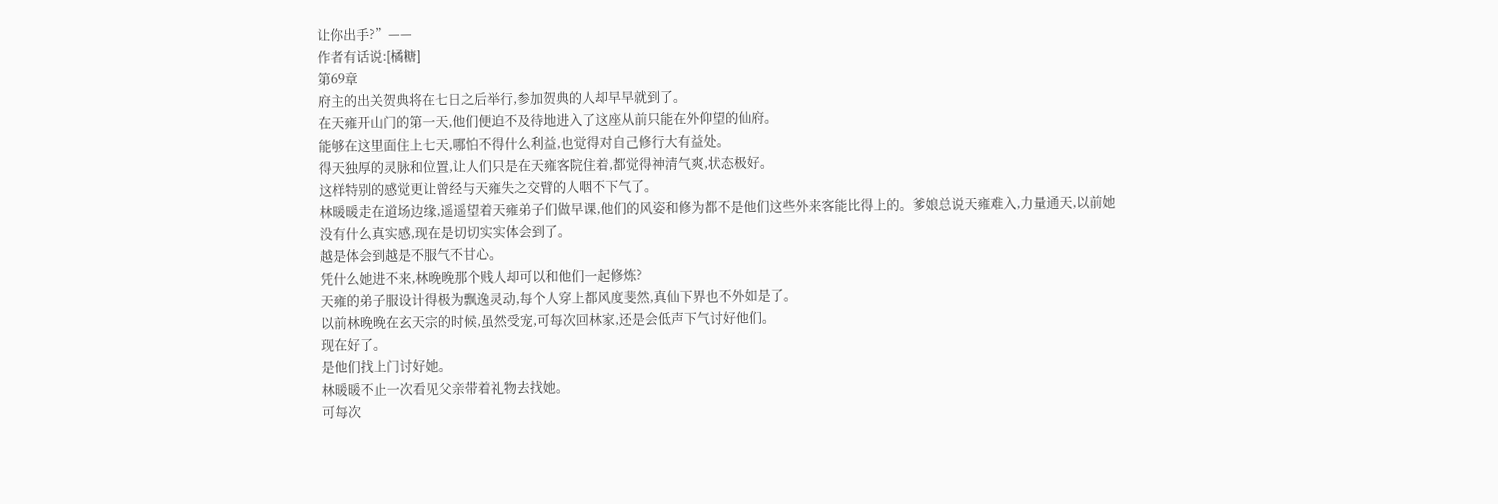让你出手?”——
作者有话说:[橘糖]
第69章
府主的出关贺典将在七日之后举行,参加贺典的人却早早就到了。
在天雍开山门的第一天,他们便迫不及待地进入了这座从前只能在外仰望的仙府。
能够在这里面住上七天,哪怕不得什么利益,也觉得对自己修行大有益处。
得天独厚的灵脉和位置,让人们只是在天雍客院住着,都觉得神清气爽,状态极好。
这样特别的感觉更让曾经与天雍失之交臂的人咽不下气了。
林暖暖走在道场边缘,遥遥望着天雍弟子们做早课,他们的风姿和修为都不是他们这些外来客能比得上的。爹娘总说天雍难入,力量通天,以前她没有什么真实感,现在是切切实实体会到了。
越是体会到越是不服气不甘心。
凭什么她进不来,林晚晚那个贱人却可以和他们一起修炼?
天雍的弟子服设计得极为飘逸灵动,每个人穿上都风度斐然,真仙下界也不外如是了。
以前林晚晚在玄天宗的时候,虽然受宠,可每次回林家,还是会低声下气讨好他们。
现在好了。
是他们找上门讨好她。
林暖暖不止一次看见父亲带着礼物去找她。
可每次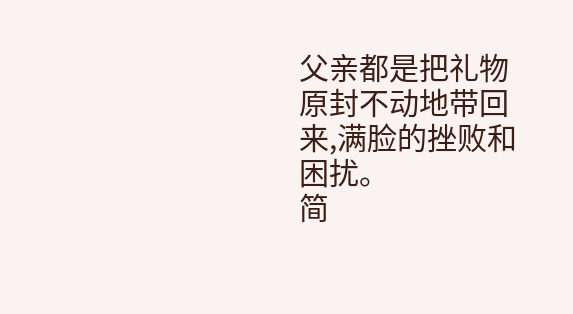父亲都是把礼物原封不动地带回来,满脸的挫败和困扰。
简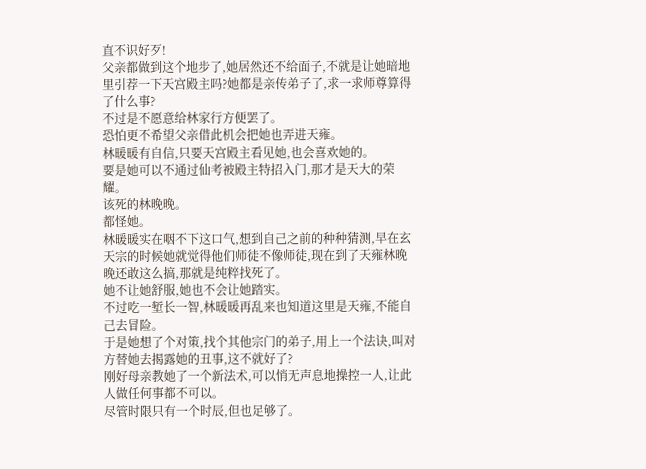直不识好歹!
父亲都做到这个地步了,她居然还不给面子,不就是让她暗地里引荐一下天宫殿主吗?她都是亲传弟子了,求一求师尊算得了什么事?
不过是不愿意给林家行方便罢了。
恐怕更不希望父亲借此机会把她也弄进天雍。
林暖暖有自信,只要天宫殿主看见她,也会喜欢她的。
要是她可以不通过仙考被殿主特招入门,那才是天大的荣耀。
该死的林晚晚。
都怪她。
林暖暖实在咽不下这口气,想到自己之前的种种猜测,早在玄天宗的时候她就觉得他们师徒不像师徒,现在到了天雍林晚晚还敢这么搞,那就是纯粹找死了。
她不让她舒服,她也不会让她踏实。
不过吃一堑长一智,林暖暖再乱来也知道这里是天雍,不能自己去冒险。
于是她想了个对策,找个其他宗门的弟子,用上一个法诀,叫对方替她去揭露她的丑事,这不就好了?
刚好母亲教她了一个新法术,可以悄无声息地操控一人,让此人做任何事都不可以。
尽管时限只有一个时辰,但也足够了。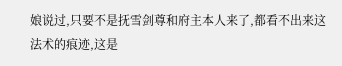娘说过,只要不是抚雪剑尊和府主本人来了,都看不出来这法术的痕迹,这是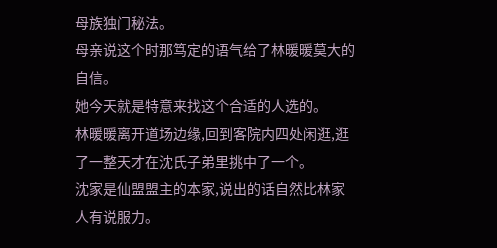母族独门秘法。
母亲说这个时那笃定的语气给了林暖暖莫大的自信。
她今天就是特意来找这个合适的人选的。
林暖暖离开道场边缘,回到客院内四处闲逛,逛了一整天才在沈氏子弟里挑中了一个。
沈家是仙盟盟主的本家,说出的话自然比林家人有说服力。